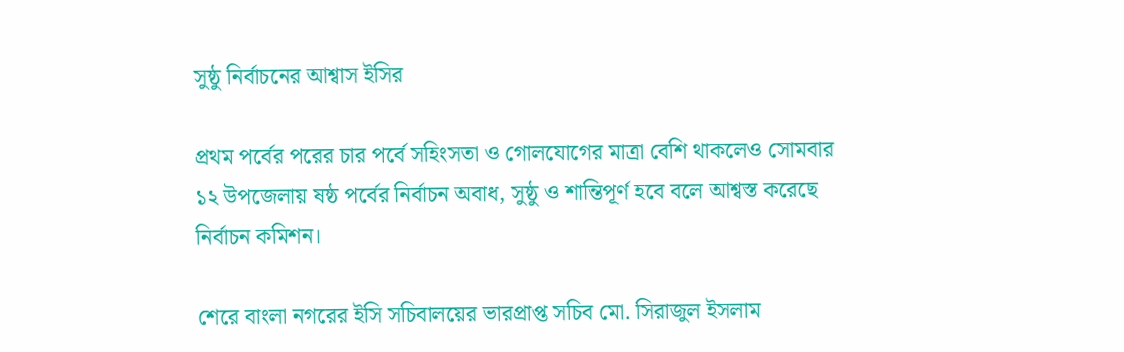সুষ্ঠু নির্বাচনের আশ্বাস ইসির

প্রথম পর্বের পরের চার পর্বে সহিংসতা ও গোলযোগের মাত্রা বেশি থাকলেও সোমবার ১২ উপজেলায় ষষ্ঠ পর্বের নির্বাচন অবাধ, সুষ্ঠু ও শান্তিপূর্ণ হবে বলে আশ্বস্ত করেছে নির্বাচন কমিশন।

শেরে বাংলা নগরের ইসি সচিবালয়ের ভারপ্রাপ্ত সচিব মো. সিরাজুল ইসলাম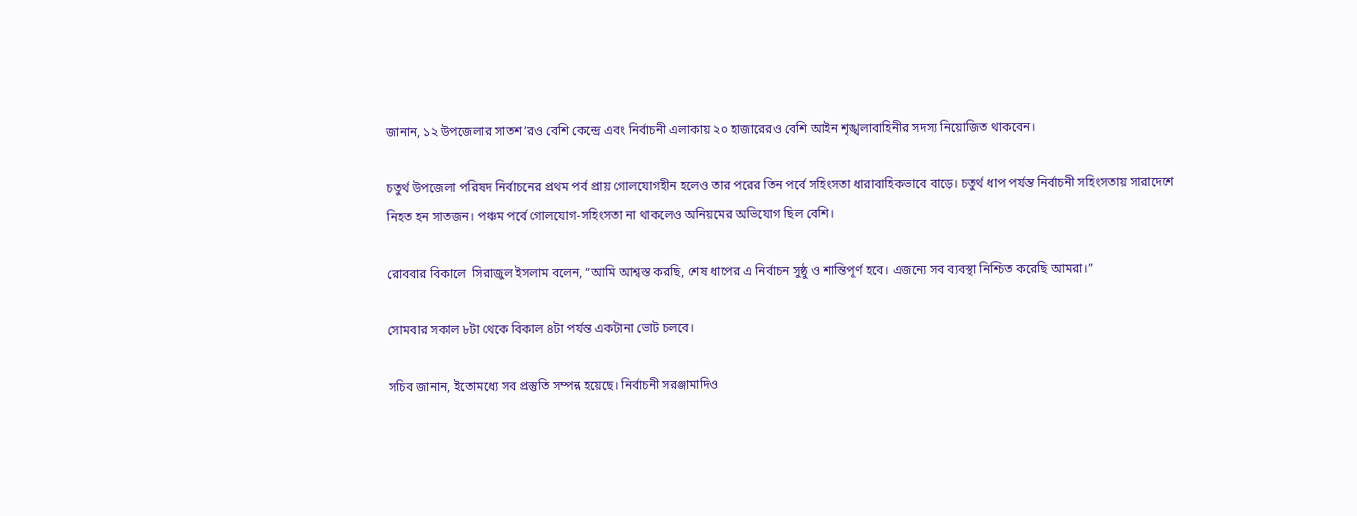জানান, ১২ উপজেলার সাতশ’রও বেশি কেন্দ্রে এবং নির্বাচনী এলাকায় ২০ হাজারেরও বেশি আইন শৃঙ্খলাবাহিনীর সদস্য নিয়োজিত থাকবেন।

চতুর্থ উপজেলা পরিষদ নির্বাচনের প্রথম পর্ব প্রায় গোলযোগহীন হলেও তার পরের তিন পর্বে সহিংসতা ধারাবাহিকভাবে বাড়ে। চতুর্থ ধাপ পর্যন্ত নির্বাচনী সহিংসতায় সারাদেশে নিহত হন সাতজন। পঞ্চম পর্বে গোলযোগ-সহিংসতা না থাকলেও অনিয়মের অভিযোগ ছিল বেশি।

রোববার বিকালে  সিরাজুল ইসলাম বলেন, “আমি আশ্বস্ত করছি, শেষ ধাপের এ নির্বাচন সুষ্ঠু ও শান্তিপূর্ণ হবে। এজন্যে সব ব্যবস্থা নিশ্চিত করেছি আমরা।”

সোমবার সকাল ৮টা থেকে বিকাল ৪টা পর্যন্ত একটানা ভোট চলবে।

সচিব জানান, ইতোমধ্যে সব প্রস্তুতি সম্পন্ন হয়েছে। নির্বাচনী সরঞ্জামাদিও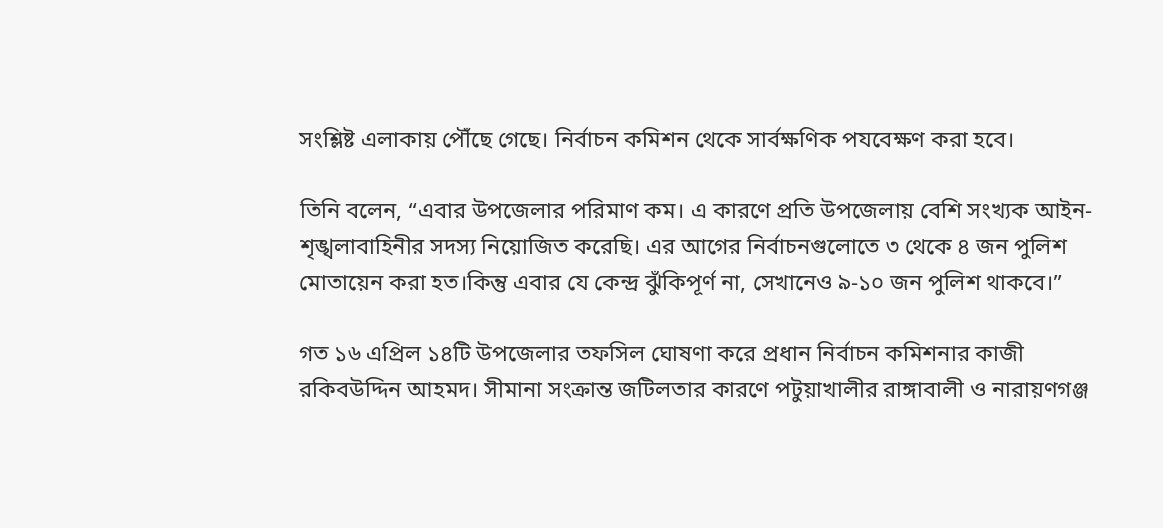সংশ্লিষ্ট এলাকায় পৌঁছে গেছে। নির্বাচন কমিশন থেকে সার্বক্ষণিক পযবেক্ষণ করা হবে।

তিনি বলেন, “এবার উপজেলার পরিমাণ কম। এ কারণে প্রতি উপজেলায় বেশি সংখ্যক আইন-শৃঙ্খলাবাহিনীর সদস্য নিয়োজিত করেছি। এর আগের নির্বাচনগুলোতে ৩ থেকে ৪ জন পুলিশ মোতায়েন করা হত।কিন্তু এবার যে কেন্দ্র ঝুঁকিপূর্ণ না, সেখানেও ৯-১০ জন পুলিশ থাকবে।”

গত ১৬ এপ্রিল ১৪টি উপজেলার তফসিল ঘোষণা করে প্রধান নির্বাচন কমিশনার কাজী রকিবউদ্দিন আহমদ। সীমানা সংক্রান্ত জটিলতার কারণে পটুয়াখালীর রাঙ্গাবালী ও নারায়ণগঞ্জ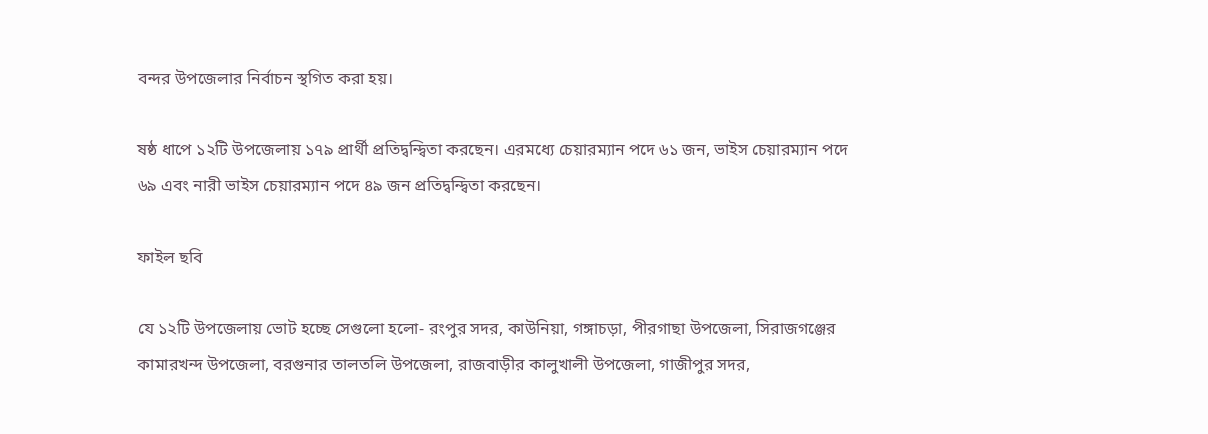বন্দর উপজেলার নির্বাচন স্থগিত করা হয়।

ষষ্ঠ ধাপে ১২টি উপজেলায় ১৭৯ প্রার্থী প্রতিদ্বন্দ্বিতা করছেন। এরমধ্যে চেয়ারম্যান পদে ৬১ জন, ভাইস চেয়ারম্যান পদে ৬৯ এবং নারী ভাইস চেয়ারম্যান পদে ৪৯ জন প্রতিদ্বন্দ্বিতা করছেন।

ফাইল ছবি

যে ১২টি উপজেলায় ভোট হচ্ছে সেগুলো হলো- রংপুর সদর, কাউনিয়া, গঙ্গাচড়া, পীরগাছা উপজেলা, সিরাজগঞ্জের কামারখন্দ উপজেলা, বরগুনার তালতলি উপজেলা, রাজবাড়ীর কালুখালী উপজেলা, গাজীপুর সদর,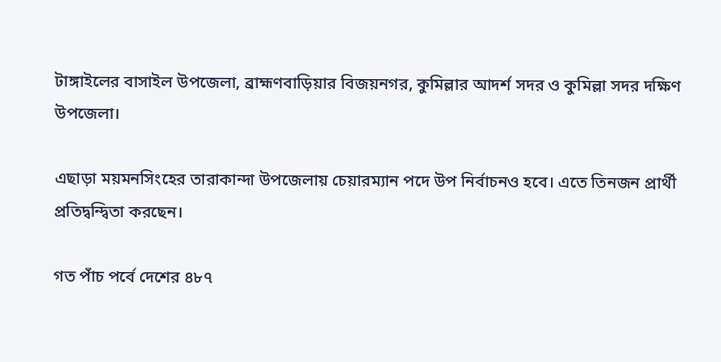টাঙ্গাইলের বাসাইল উপজেলা, ব্রাহ্মণবাড়িয়ার বিজয়নগর, কুমিল্লার আদর্শ সদর ও কুমিল্লা সদর দক্ষিণ উপজেলা।

এছাড়া ময়মনসিংহের তারাকান্দা উপজেলায় চেয়ারম্যান পদে উপ নির্বাচনও হবে। এতে তিনজন প্রার্থী প্রতিদ্বন্দ্বিতা করছেন।

গত পাঁচ পর্বে দেশের ৪৮৭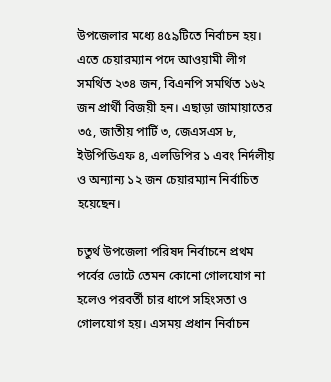উপজেলার মধ্যে ৪৫৯টিতে নির্বাচন হয়। এতে চেয়ারম্যান পদে আওয়ামী লীগ সমর্থিত ২৩৪ জন, বিএনপি সমর্থিত ১৬২ জন প্রার্থী বিজয়ী হন। এছাড়া জামায়াতের ৩৫, জাতীয় পার্টি ৩, জেএসএস ৮, ইউপিডিএফ ৪, এলডিপির ১ এবং নির্দলীয় ও অন্যান্য ১২ জন চেয়ারম্যান নির্বাচিত হয়েছেন।

চতুর্থ উপজেলা পরিষদ নির্বাচনে প্রথম পর্বের ভোটে তেমন কোনো গোলযোগ না হলেও পরবর্তী চার ধাপে সহিংসতা ও গোলযোগ হয়। এসময় প্রধান নির্বাচন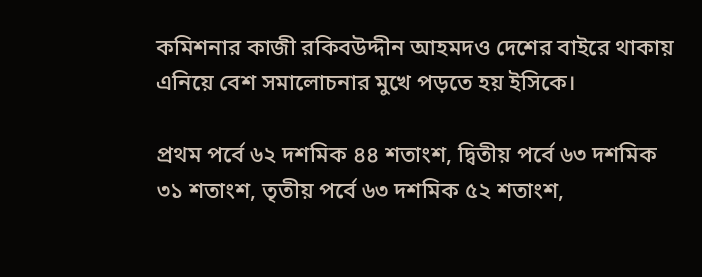কমিশনার কাজী রকিবউদ্দীন আহমদও দেশের বাইরে থাকায় এনিয়ে বেশ সমালোচনার মুখে পড়তে হয় ইসিকে।

প্রথম পর্বে ৬২ দশমিক ৪৪ শতাংশ, দ্বিতীয় পর্বে ৬৩ দশমিক ৩১ শতাংশ, তৃতীয় পর্বে ৬৩ দশমিক ৫২ শতাংশ,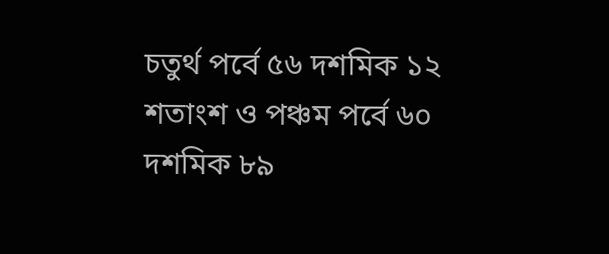চতুর্থ পর্বে ৫৬ দশমিক ১২ শতাংশ ও পঞ্চম পর্বে ৬০ দশমিক ৮৯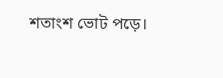শতাংশ ভোট পড়ে।